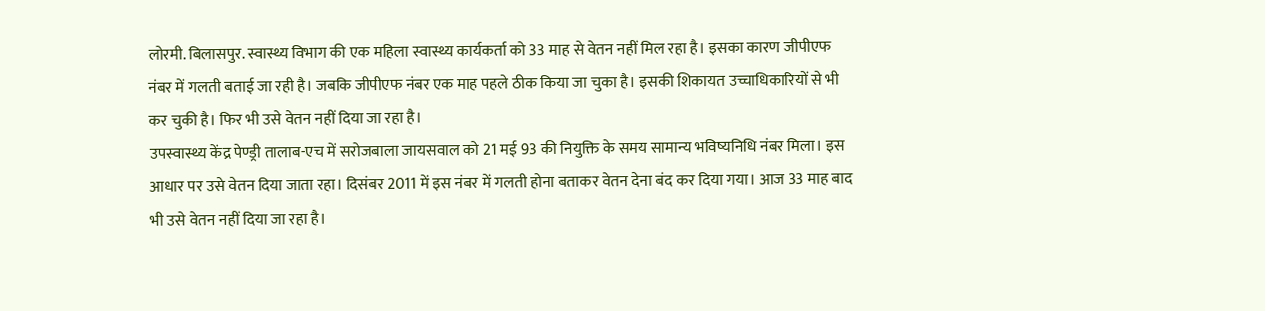लोरमी. बिलासपुर. स्वास्थ्य विभाग की एक महिला स्वास्थ्य कार्यकर्ता को 33 माह से वेतन नहीं मिल रहा है। इसका कारण जीपीएफ नंबर में गलती बताई जा रही है। जबकि जीपीएफ नंबर एक माह पहले ठीक किया जा चुका है। इसकी शिकायत उच्चाधिकारियों से भी कर चुकी है। फिर भी उसे वेतन नहीं दिया जा रहा है।
उपस्वास्थ्य केंद्र पेण्ड्री तालाब-एच में सरोजबाला जायसवाल को 21 मई 93 की नियुक्ति के समय सामान्य भविष्यनिधि नंबर मिला। इस आधार पर उसे वेतन दिया जाता रहा। दिसंबर 2011 में इस नंबर में गलती होना बताकर वेतन देना बंद कर दिया गया। आज 33 माह बाद भी उसे वेतन नहीं दिया जा रहा है।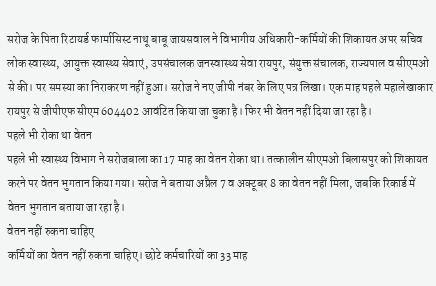सरोज के पिता रिटायर्ड फार्मासिस्ट नाथू बाबू जायसवाल ने विभागीय अधिकारी-कर्मियों की शिकायत अपर सचिव लोक स्वास्थ्य, आयुक्त स्वास्थ्य सेवाएं, उपसंचालक जनस्वास्थ्य सेवा रायपुर, संयुक्त संचालक, राज्यपाल व सीएमओ से की। पर समस्या का निराकरण नहीं हुआ। सरोज ने नए जीपी नंबर के लिए पत्र लिखा। एक माह पहले महालेखाकार रायपुर से जीपीएफ सीएम 604402 आवंटित किया जा चुका है। फिर भी वेतन नहीं दिया जा रहा है।
पहले भी रोका था वेतन
पहले भी स्वास्थ्य विभाग ने सरोजबाला का 17 माह का वेतन रोका था। तत्कालीन सीएमओ बिलासपुर को शिकायत करने पर वेतन भुगतान किया गया। सरोज ने बताया अप्रैल 7 व अक्टूबर 8 का वेतन नहीं मिला, जबकि रिकार्ड में वेतन भुगतान बताया जा रहा है।
वेतन नहीं रुकना चाहिए
कर्मियों का वेतन नहीं रुकना चाहिए। छोटे कर्मचारियों का 33 माह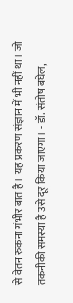से वेतन रुकना गंभीर बात है। यह प्रकरण संज्ञान में भी नहीं था। जो तकनीकी समस्या है उसे दूर किया जाएगा। - डॉ. संतोष बघेल,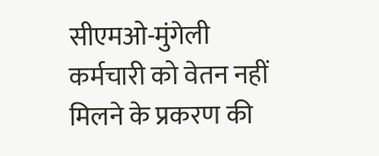सीएमओ-मुंगेली
कर्मचारी को वेतन नहीं मिलने के प्रकरण की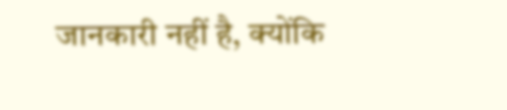जानकारी नहीं है, क्योंकि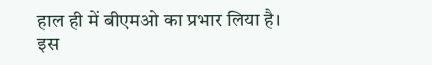हाल ही में बीएमओ का प्रभार लिया है। इस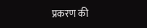प्रकरण की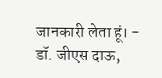जानकारी लेता हूं। - डॉ. जीएस दाऊ,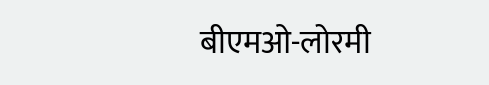बीएमओ-लोरमी